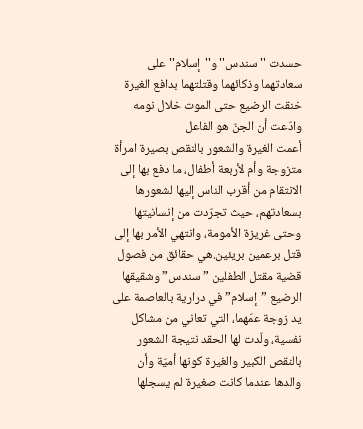حسدت ''سندس'' و''إسلام'' على سعادتهما وذكائهما وقتلتهما بدافع الغيرة
خنقت الرضيع حتى الموت خلال نومه وادّعت أن الجنّ هو الفاعل
أعمت الغيرة والشعور بالنقص بصيرة امرأة متزوجة وأم لأربعة أطفال، ما دفع بها إلى الانتقام من أقرب الناس إليها لشعورها بسعادتهم، حيث تجرّدت من إنسانيتها وحتى غريزة الأمومة، وانتهي الأمر بها إلى قتل برعمين بريئين.هي حقائق من فصول قضية مقتل الطفلين ”سندس” وشقيقها الرضيع ”إسلام” في درارية بالعاصمة على يد زوجة عمّهما، التي تعاني من مشاكل نفسية، ولّدت لها الحقد نتيجة الشعور بالنقص الكبير والغيرة كونها أميّة وأن والدها عندما كانت صغيرة لم يسجلها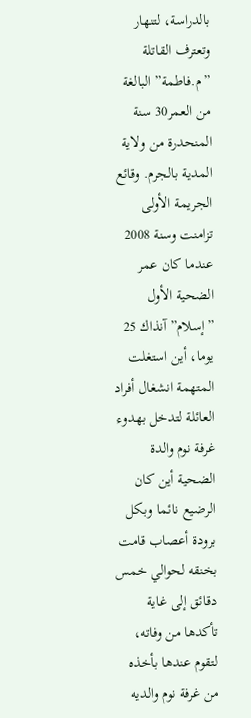بالدراسة، لتنهار وتعترف القاتلة ”م.فاطمة” البالغة من العمر30 سنة المنحدرة من ولاية المدية بالجرم. وقائع الجريمة الأولى تزامنت وسنة 2008 عندما كان عمر الضحية الأول ”إسلام” آنذاك 25 يوما، أين استغلت المتهمة انشغال أفراد العائلة لتدخل بهدوء غرفة نوم والدة الضحية أين كان الرضيع نائما وبكل برودة أعصاب قامت بخنقه لحوالي خمس دقائق إلى غاية تأكدها من وفاته، لتقوم عندها بأخذه من غرفة نوم والديه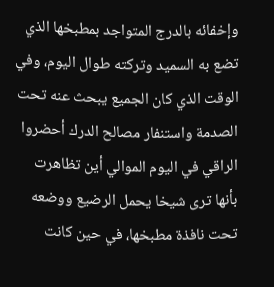وإخفائه بالدرج المتواجد بمطبخها الذي تضع به السميد وتركته طوال اليوم، وفي الوقت الذي كان الجميع يبحث عنه تحت الصدمة واستنفار مصالح الدرك أحضروا الراقي في اليوم الموالي أين تظاهرت بأنها ترى شيخا يحمل الرضيع ووضعه تحت نافذة مطبخها، في حين كانت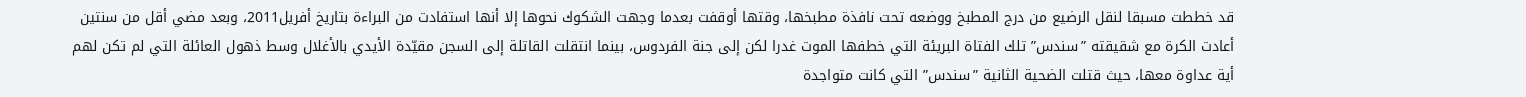قد خططت مسبقا لنقل الرضيع من درج المطبخ ووضعه تحت نافذة مطبخها، وقتها أوقفت بعدما وجهت الشكوك نحوها إلا أنها استفادت من البراءة بتاريخ أفريل2011، وبعد مضي أقل من سنتين أعادت الكرة مع شقيقته ”سندس” تلك الفتاة البريئة التي خطفها الموت غدرا لكن إلى جنة الفردوس، بينما انتقلت القاتلة إلى السجن مقيّدة الأيدي بالأغلال وسط ذهول العائلة التي لم تكن لهم أية عداوة معها، حيث قتلت الضحية الثانية ”سندس” التي كانت متواجدة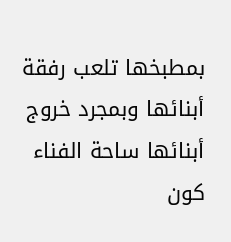بمطبخها تلعب رفقة أبنائها وبمجرد خروج أبنائها ساحة الفناء كون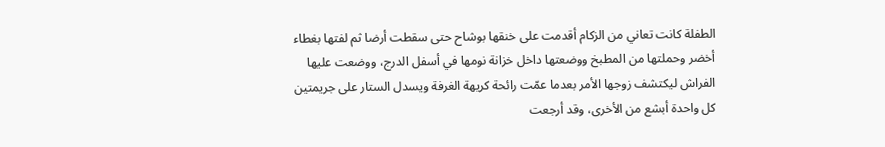الطفلة كانت تعاني من الزكام أقدمت على خنقها بوشاح حتى سقطت أرضا ثم لفتها بغطاء أخضر وحملتها من المطبخ ووضعتها داخل خزانة نومها في أسفل الدرج، ووضعت عليها الفراش ليكتشف زوجها الأمر بعدما عمّت رائحة كريهة الغرفة ويسدل الستار على جريمتين كل واحدة أبشع من الأخرى، وقد أرجعت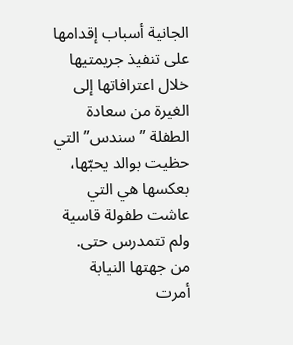الجانية أسباب إقدامها على تنفيذ جريمتيها خلال اعترافاتها إلى الغيرة من سعادة الطفلة ”سندس” التي حظيت بوالد يحبّها، بعكسها هي التي عاشت طفولة قاسية ولم تتمدرس حتى. من جهتها النيابة أمرت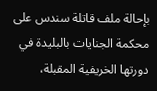بإحالة ملف قاتلة سندس على محكمة الجنايات بالبليدة في دورتها الخريفية المقبلة،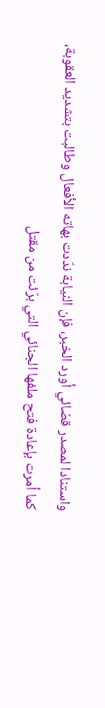واستنادا لمصدر قضائي أورد الخبر، فإن النيابة ندّدت بهاته الأفعال وطالبت بتشديد العقوبة، كما أمرت بإعادة فتح ملفها الجنائي التي برّئت من مقتل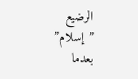الرضيع ”إسلام” بعدما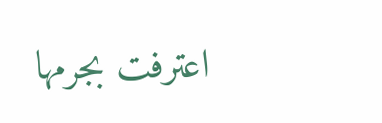اعترفت بجرمها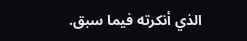الذي أنكرته فيما سبق.